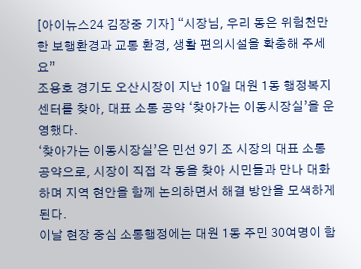[아이뉴스24 김장중 기자] “시장님, 우리 동은 위험천만한 보행환경과 교통 환경, 생활 편의시설을 확충해 주세요”
조용호 경기도 오산시장이 지난 10일 대원 1동 행정복지센터를 찾아, 대표 소통 공약 ‘찾아가는 이동시장실’을 운영했다.
‘찾아가는 이동시장실’은 민선 9기 조 시장의 대표 소통 공약으로, 시장이 직접 각 동을 찾아 시민들과 만나 대화하며 지역 현안을 함께 논의하면서 해결 방안을 모색하게 된다.
이날 현장 중심 소통행정에는 대원 1동 주민 30여명이 함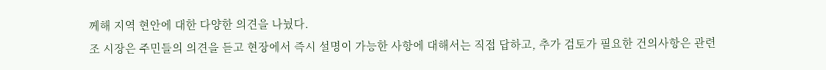께해 지역 현안에 대한 다양한 의견을 나눴다.
조 시장은 주민들의 의견을 듣고 현장에서 즉시 설명이 가능한 사항에 대해서는 직접 답하고, 추가 검토가 필요한 건의사항은 관련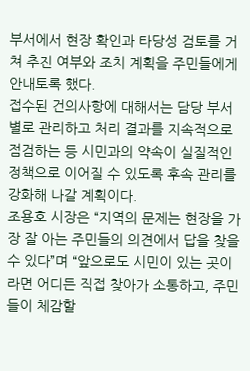부서에서 현장 확인과 타당성 검토를 거쳐 추진 여부와 조치 계획을 주민들에게 안내토록 했다.
접수된 건의사항에 대해서는 담당 부서별로 관리하고 처리 결과를 지속적으로 점검하는 등 시민과의 약속이 실질적인 정책으로 이어질 수 있도록 후속 관리를 강화해 나갈 계획이다.
조용호 시장은 “지역의 문제는 현장을 가장 잘 아는 주민들의 의견에서 답을 찾을 수 있다”며 “앞으로도 시민이 있는 곳이라면 어디든 직접 찾아가 소통하고, 주민들이 체감할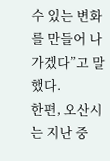수 있는 변화를 만들어 나가겠다”고 말했다.
한편, 오산시는 지난 중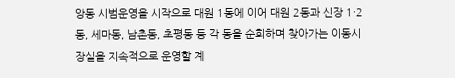앙동 시범운영을 시작으로 대원 1동에 이어 대원 2동과 신장 1·2동, 세마동, 남촌동, 초평동 등 각 동을 순회하며 찾아가는 이동시장실을 지속적으로 운영할 계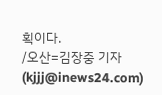획이다.
/오산=김장중 기자(kjjj@inews24.com)